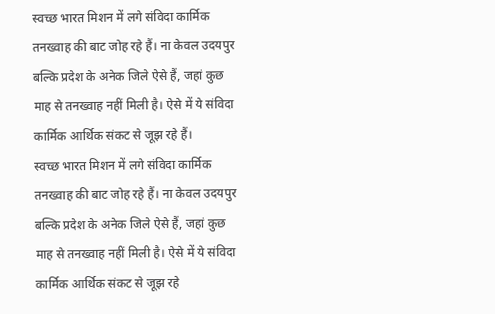स्वच्छ भारत मिशन में लगे संविदा कार्मिक तनख्वाह की बाट जोह रहे हैं। ना केवल उदयपुर बल्कि प्रदेश के अनेक जिले ऐसे हैं, जहां कुछ माह से तनख्वाह नहीं मिली है। ऐसे में ये संविदा कार्मिक आर्थिक संकट से जूझ रहे हैं।
स्वच्छ भारत मिशन में लगे संविदा कार्मिक तनख्वाह की बाट जोह रहे हैं। ना केवल उदयपुर बल्कि प्रदेश के अनेक जिले ऐसे हैं, जहां कुछ माह से तनख्वाह नहीं मिली है। ऐसे में ये संविदा कार्मिक आर्थिक संकट से जूझ रहे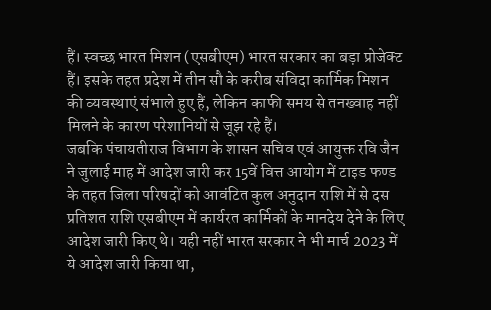हैं। स्वच्छ भारत मिशन (एसबीएम) भारत सरकार का बड़ा प्रोजेक्ट हैं। इसके तहत प्रदेश में तीन सौ के करीब संविदा कार्मिक मिशन की व्यवस्थाएं संभाले हुए हैं, लेकिन काफी समय से तनख्वाह नहीं मिलने के कारण परेशानियों से जूझ रहे हैं।
जबकि पंचायतीराज विभाग के शासन सचिव एवं आयुक्त रवि जैन ने जुलाई माह में आदेश जारी कर 15वें वित्त आयोग में टाइड फण्ड के तहत जिला परिषदों को आवंटित कुल अनुदान राशि में से दस प्रतिशत राशि एसबीएम में कार्यरत कार्मिकों के मानदेय देने के लिए आदेश जारी किए थे। यही नहीं भारत सरकार ने भी मार्च 2023 में ये आदेश जारी किया था,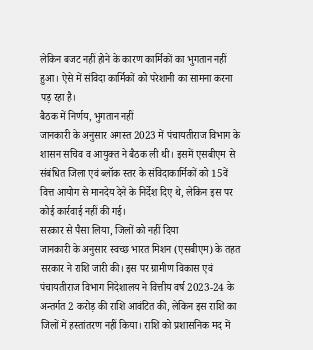लेकिन बजट नहीं होने के कारण कार्मिकों का भुगतान नहीं हुआ। ऐसे में संविदा कार्मिकों को परेशानी का सामना करना पड़ रहा है।
बैठक में निर्णय, भुगतान नहीं
जानकारी के अनुसार अगस्त 2023 में पंचायतीराज विभाग के शासन सचिव व आयुक्त ने बैठक ली थी। इसमें एसबीएम से संबंधित जिला एवं ब्लॉक स्तर के संविदाकार्मिकों को 15वें वित्त आयोग से मानदेय देने के निर्देश दिए थे, लेकिन इस पर कोई कार्रवाई नहीं की गई।
सरकार से पैसा लिया, जिलों को नहीं दिया
जानकारी के अनुसार स्वच्छ भारत मिशन (एसबीएम) के तहत सरकार ने राशि जारी की। इस पर ग्रामीण विकास एवं पंचायतीराज विभाग निदेशालय ने वित्तीय वर्ष 2023-24 के अन्तर्गत 2 करोड़ की राशि आवंटित की, लेकिन इस राशि का जिलों में हस्तांतरण नहीं किया। राशि को प्रशासनिक मद में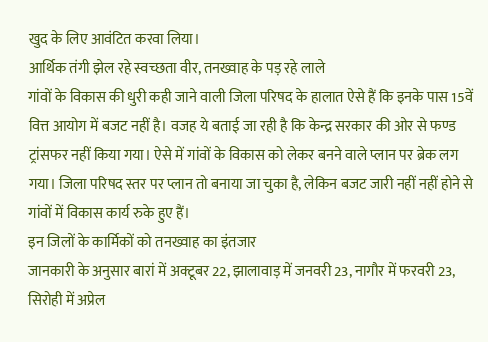खुद के लिए आवंटित करवा लिया।
आर्थिक तंगी झेल रहे स्वच्छता वीर, तनख्वाह के पड़ रहे लाले
गांवों के विकास की धुरी कही जाने वाली जिला परिषद के हालात ऐसे हैं कि इनके पास 15वें वित्त आयोग में बजट नहीं है। वजह ये बताई जा रही है कि केन्द्र सरकार की ओर से फण्ड ट्रांसफर नहीं किया गया। ऐसे में गांवों के विकास को लेकर बनने वाले प्लान पर ब्रेक लग गया। जिला परिषद स्तर पर प्लान तो बनाया जा चुका है, लेकिन बजट जारी नहीं नहीं होने से गांवों में विकास कार्य रुके हुए हैं।
इन जिलों के कार्मिकों को तनख्वाह का इंतजार
जानकारी के अनुसार बारां में अक्टूबर 22, झालावाड़ में जनवरी 23, नागौर में फरवरी 23, सिरोही में अप्रेल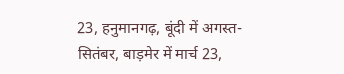23, हनुमानगढ़, बूंदी में अगस्त-सितंबर, बाड़मेर में मार्च 23,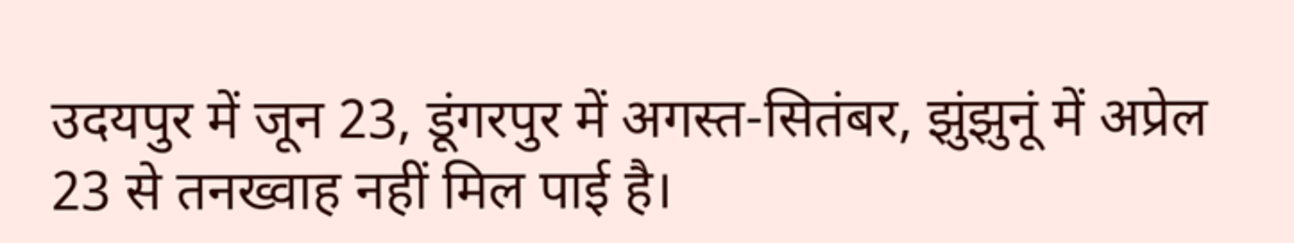उदयपुर में जून 23, डूंगरपुर में अगस्त-सितंबर, झुंझुनूं में अप्रेल 23 से तनख्वाह नहीं मिल पाई है।